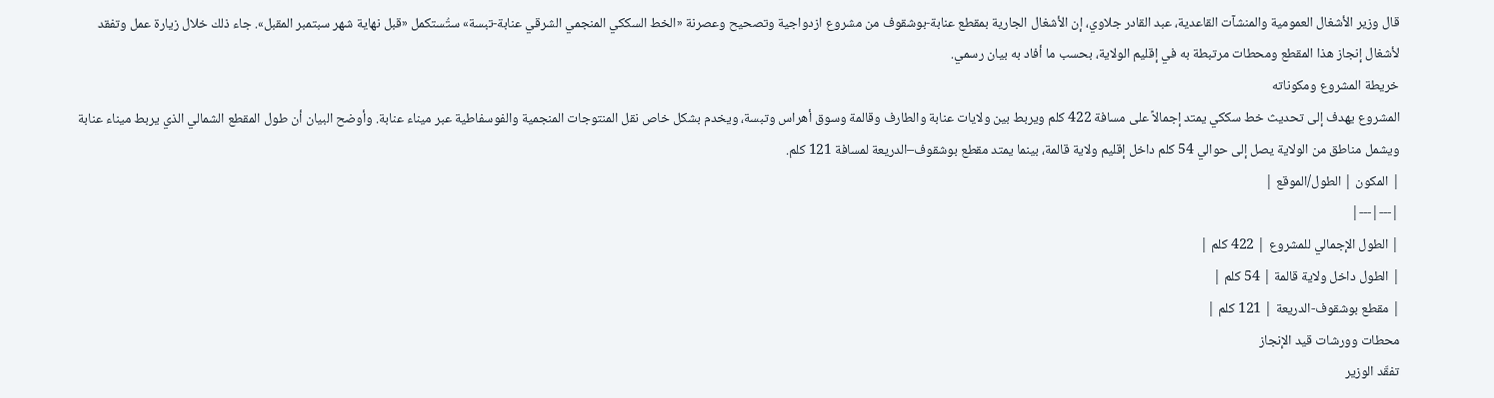قال وزير الأشغال العمومية والمنشآت القاعدية، عبد القادر جلاوي، إن الأشغال الجارية بمقطع عنابة‑بوشقوف من مشروع ازدواجية وتصحيح وعصرنة «الخط السككي المنجمي الشرقي عنابة‑تبسة» ستُستكمل «قبل نهاية شهر سبتمبر المقبل». جاء ذلك خلال زيارة عمل وتفقد لأشغال إنجاز هذا المقطع ومحطات مرتبطة به في إقليم الولاية، بحسب ما أفاد به بيان رسمي.
خريطة المشروع ومكوناته
المشروع يهدف إلى تحديث خط سككي يمتد إجمالاً على مسافة 422 كلم ويربط بين ولايات عنابة والطارف وقالمة وسوق أهراس وتبسة، ويخدم بشكل خاص نقل المنتوجات المنجمية والفوسفاطية عبر ميناء عنابة. وأوضح البيان أن طول المقطع الشمالي الذي يربط ميناء عنابة ويشمل مناطق من الولاية يصل إلى حوالي 54 كلم داخل إقليم ولاية قالمة، بينما يمتد مقطع بوشقوف–الدريعة لمسافة 121 كلم.
| المكون | الطول/الموقع |
|---|---|
| الطول الإجمالي للمشروع | 422 كلم |
| الطول داخل ولاية قالمة | 54 كلم |
| مقطع بوشقوف‑الدريعة | 121 كلم |
محطات وورشات قيد الإنجاز
تفقّد الوزير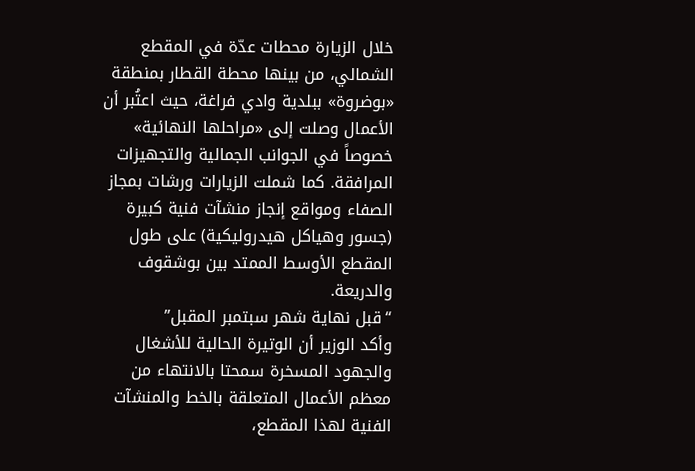خلال الزيارة محطات عدّة في المقطع الشمالي، من بينها محطة القطار بمنطقة «بوضروة» ببلدية وادي فراغة، حيث اعتُبر أن الأعمال وصلت إلى «مراحلها النهائية» خصوصاً في الجوانب الجمالية والتجهيزات المرافقة. كما شملت الزيارات ورشات بمجاز الصفاء ومواقع إنجاز منشآت فنية كبيرة (جسور وهياكل هيدروليكية) على طول المقطع الأوسط الممتد بين بوشقوف والدريعة.
“قبل نهاية شهر سبتمبر المقبل”
وأكد الوزير أن الوتيرة الحالية للأشغال والجهود المسخرة سمحتا بالانتهاء من معظم الأعمال المتعلقة بالخط والمنشآت الفنية لهذا المقطع،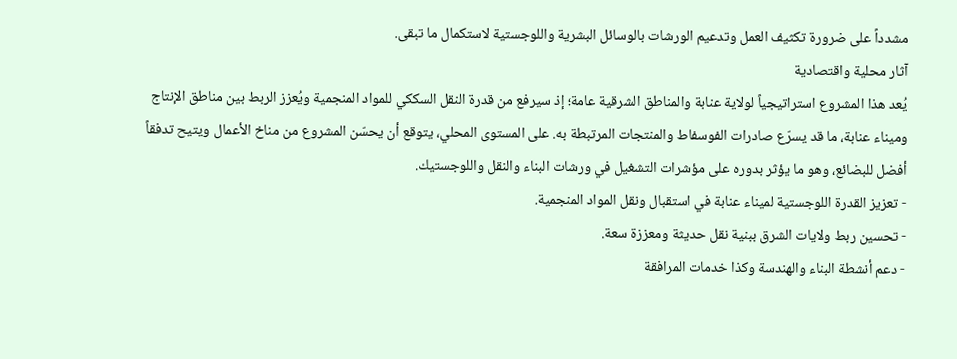مشدداً على ضرورة تكثيف العمل وتدعيم الورشات بالوسائل البشرية واللوجستية لاستكمال ما تبقى.
آثار محلية واقتصادية
يُعد هذا المشروع استراتيجياً لولاية عنابة والمناطق الشرقية عامة؛ إذ سيرفع من قدرة النقل السككي للمواد المنجمية ويُعزز الربط بين مناطق الإنتاج وميناء عنابة، ما قد يسرّع صادرات الفوسفاط والمنتجات المرتبطة به. على المستوى المحلي، يتوقع أن يحسّن المشروع من مناخ الأعمال ويتيح تدفقاً أفضل للبضائع، وهو ما يؤثر بدوره على مؤشرات التشغيل في ورشات البناء والنقل واللوجستيك.
- تعزيز القدرة اللوجستية لميناء عنابة في استقبال ونقل المواد المنجمية.
- تحسين ربط ولايات الشرق ببنية نقل حديثة ومعززة سعة.
- دعم أنشطة البناء والهندسة وكذا خدمات المرافقة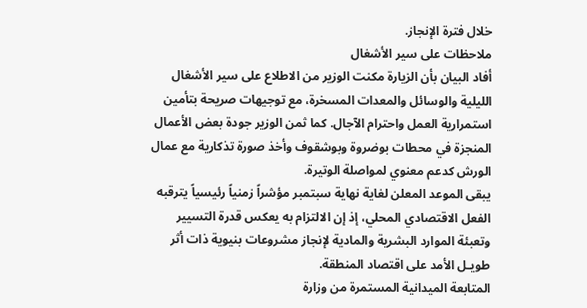خلال فترة الإنجاز.
ملاحظات على سير الأشغال
أفاد البيان بأن الزيارة مكنت الوزير من الاطلاع على سير الأشغال الليلية والوسائل والمعدات المسخرة، مع توجيهات صريحة بتأمين استمرارية العمل واحترام الآجال. كما ثمن الوزير جودة بعض الأعمال المنجزة في محطات بوضروة وبوشقوف وأخذ صورة تذكارية مع عمال الورش كدعم معنوي لمواصلة الوتيرة.
يبقى الموعد المعلن لغاية نهاية سبتمبر مؤشراً زمنياً رئيسياً يترقبه الفعل الاقتصادي المحلي، إذ إن الالتزام به يعكس قدرة التسيير وتعبئة الموارد البشرية والمادية لإنجاز مشروعات بنيوية ذات أثر طويـل الأمد على اقتصاد المنطقة.
المتابعة الميدانية المستمرة من وزارة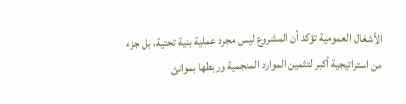الأشغال العمومية تؤكد أن المشروع ليس مجرد عملية بنية تحتية، بل جزء من استراتيجية أكبر لتثمين الموارد المنجمية وربطها بموانئ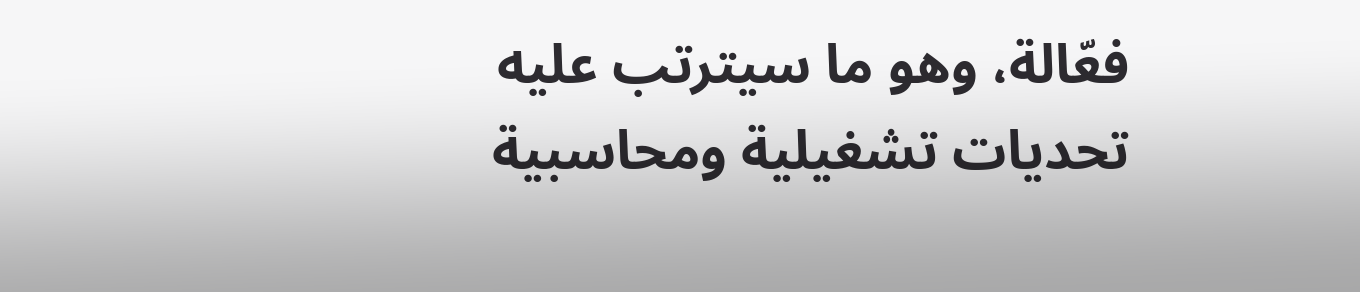فعّالة، وهو ما سيترتب عليه تحديات تشغيلية ومحاسبية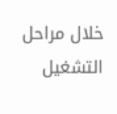خلال مراحل التشغيل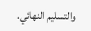والتسليم النهائي.